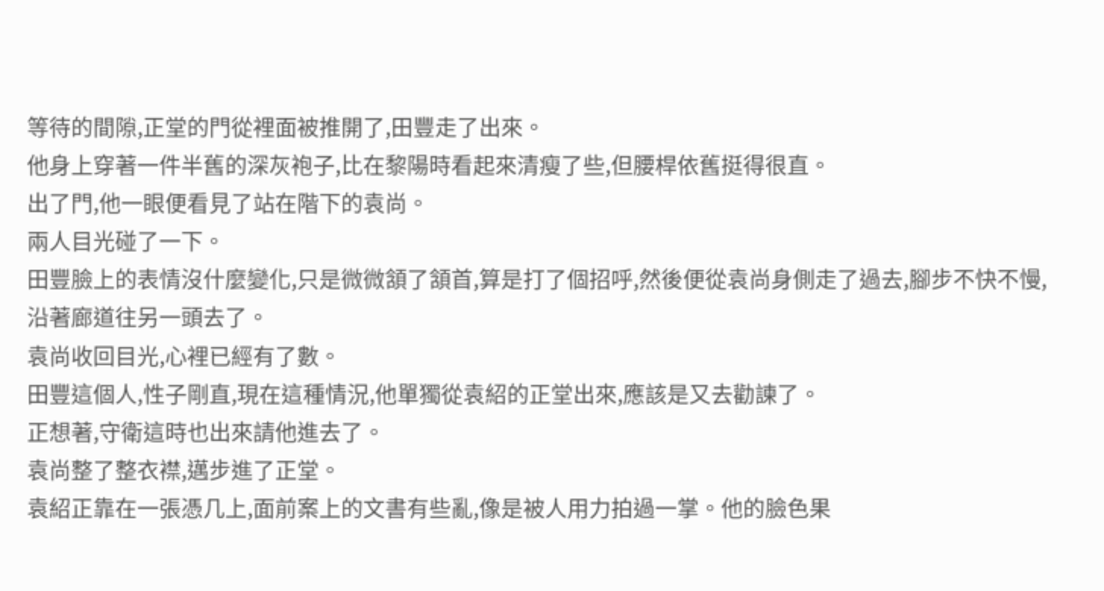等待的間隙,正堂的門從裡面被推開了,田豐走了出來。
他身上穿著一件半舊的深灰袍子,比在黎陽時看起來清瘦了些,但腰桿依舊挺得很直。
出了門,他一眼便看見了站在階下的袁尚。
兩人目光碰了一下。
田豐臉上的表情沒什麼變化,只是微微頷了頷首,算是打了個招呼,然後便從袁尚身側走了過去,腳步不快不慢,沿著廊道往另一頭去了。
袁尚收回目光,心裡已經有了數。
田豐這個人,性子剛直,現在這種情況,他單獨從袁紹的正堂出來,應該是又去勸諫了。
正想著,守衛這時也出來請他進去了。
袁尚整了整衣襟,邁步進了正堂。
袁紹正靠在一張憑几上,面前案上的文書有些亂,像是被人用力拍過一掌。他的臉色果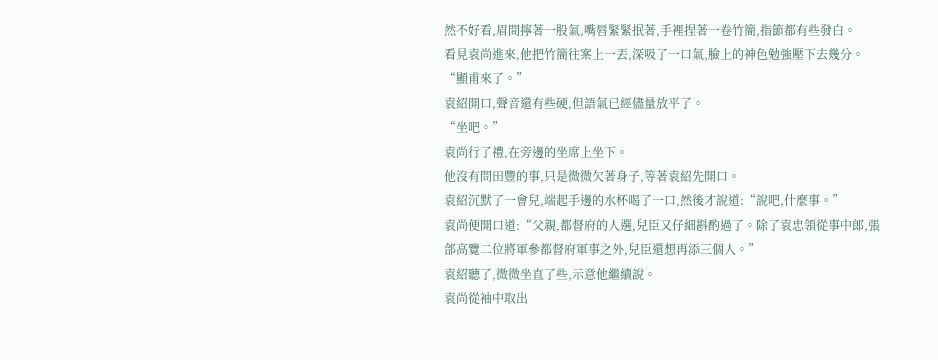然不好看,眉間擰著一股氣,嘴唇緊緊抿著,手裡捏著一卷竹簡,指節都有些發白。
看見袁尚進來,他把竹簡往案上一丟,深吸了一口氣,臉上的神色勉強壓下去幾分。
“顯甫來了。”
袁紹開口,聲音還有些硬,但語氣已經儘量放平了。
“坐吧。”
袁尚行了禮,在旁邊的坐席上坐下。
他沒有問田豐的事,只是微微欠著身子,等著袁紹先開口。
袁紹沉默了一會兒,端起手邊的水杯喝了一口,然後才說道:“說吧,什麼事。”
袁尚便開口道:“父親,都督府的人選,兒臣又仔細斟酌過了。除了袁忠領從事中郎,張郃高覽二位將軍參都督府軍事之外,兒臣還想再添三個人。”
袁紹聽了,微微坐直了些,示意他繼續說。
袁尚從袖中取出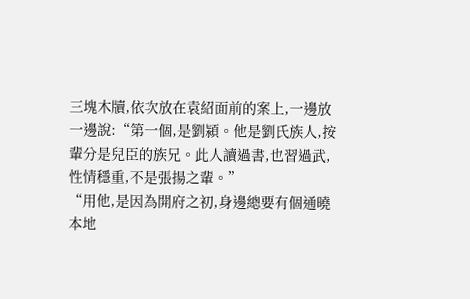三塊木牘,依次放在袁紹面前的案上,一邊放一邊說:“第一個,是劉潁。他是劉氏族人,按輩分是兒臣的族兄。此人讀過書,也習過武,性情穩重,不是張揚之輩。”
“用他,是因為開府之初,身邊總要有個通曉本地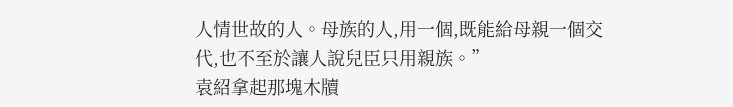人情世故的人。母族的人,用一個,既能給母親一個交代,也不至於讓人說兒臣只用親族。”
袁紹拿起那塊木牘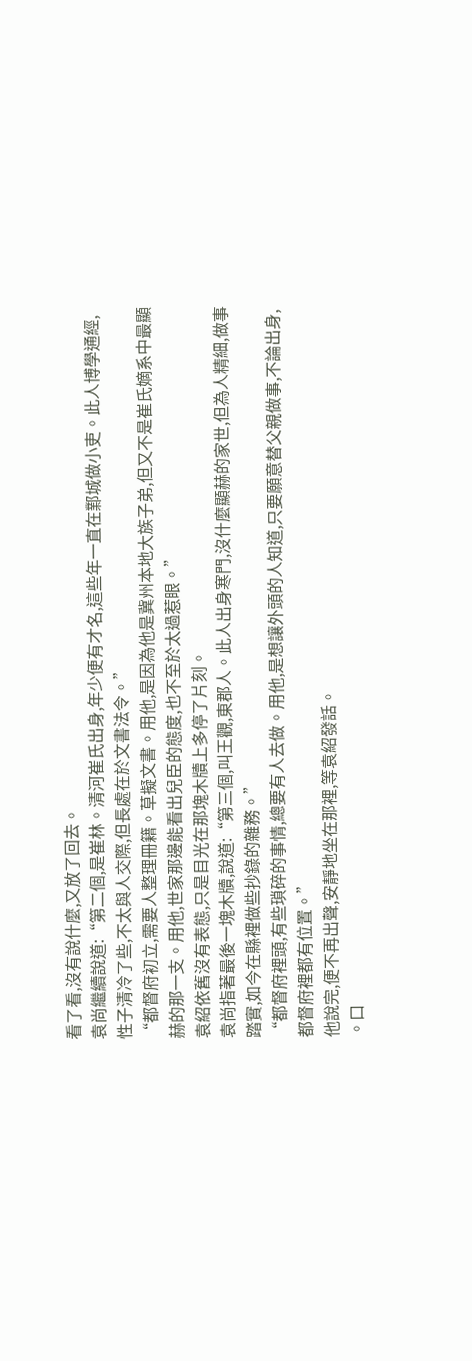看了看,沒有說什麼,又放了回去。
袁尚繼續說道:“第二個,是崔林。清河崔氏出身,年少便有才名,這些年一直在鄴城做小吏。此人博學通經,性子清冷了些,不太與人交際,但長處在於文書法令。”
“都督府初立,需要人整理冊籍。草擬文書。用他,是因為他是冀州本地大族子弟,但又不是崔氏嫡系中最顯赫的那一支。用他,世家那邊能看出兒臣的態度,也不至於太過惹眼。”
袁紹依舊沒有表態,只是目光在那塊木牘上多停了片刻。
袁尚指著最後一塊木牘,說道:“第三個,叫王觀,東郡人。此人出身寒門,沒什麼顯赫的家世,但為人精細,做事踏實,如今在縣裡做些抄錄的雜務。”
“都督府裡頭,有些瑣碎的事情,總要有人去做。用他,是想讓外頭的人知道,只要願意替父親做事,不論出身,都督府裡都有位置。”
他說完,便不再出聲,安靜地坐在那裡,等袁紹發話。
。口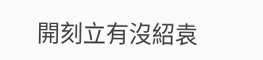開刻立有沒紹袁